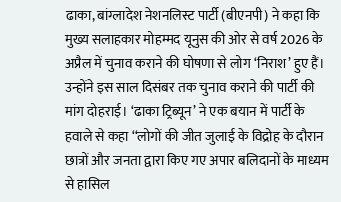ढाका, बांग्लादेश नेशनलिस्ट पार्टी (बीएनपी) ने कहा कि मुख्य सलाहकार मोहम्मद यूनुस की ओर से वर्ष 2026 के अप्रैल में चुनाव कराने की घोषणा से लोग ‘निराश’ हुए हैं। उन्होंने इस साल दिसंबर तक चुनाव कराने की पार्टी की मांग दोहराई। ‘ढाका ट्रिब्यून’ ने एक बयान में पार्टी के हवाले से कहा ‘‘लोगों की जीत जुलाई के विद्रोह के दौरान छात्रों और जनता द्वारा किए गए अपार बलिदानों के माध्यम से हासिल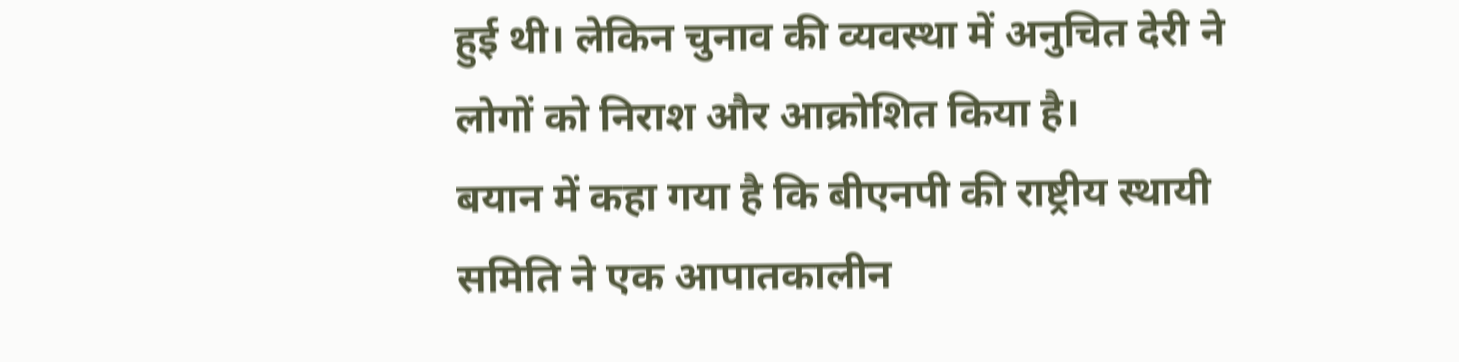हुई थी। लेकिन चुनाव की व्यवस्था में अनुचित देरी ने लोगों को निराश और आक्रोशित किया है।
बयान में कहा गया है कि बीएनपी की राष्ट्रीय स्थायी समिति ने एक आपातकालीन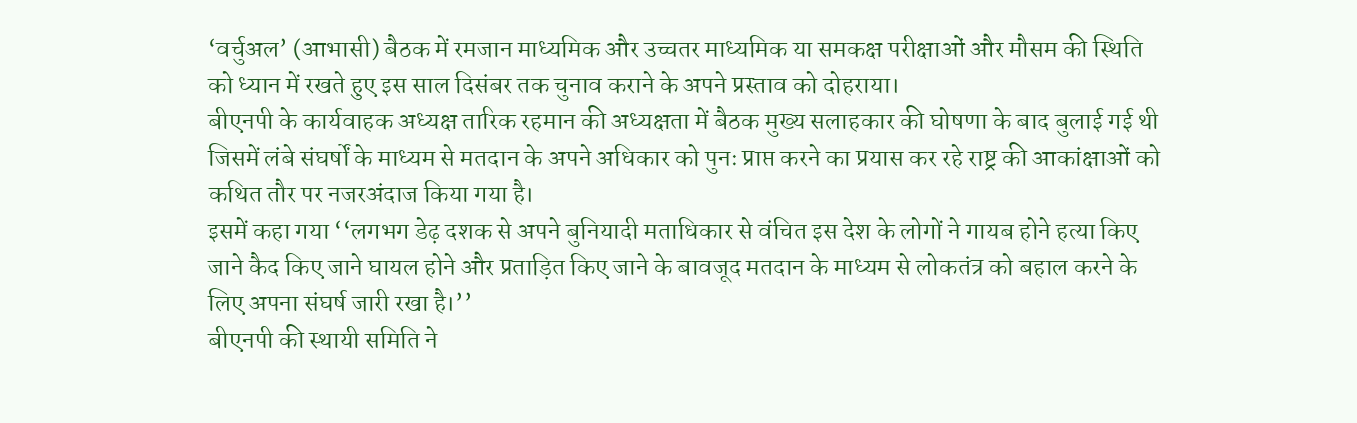‘वर्चुअल’ (आभासी) बैठक में रमजान माध्यमिक और उच्चतर माध्यमिक या समकक्ष परीक्षाओं और मौसम की स्थिति को ध्यान में रखते हुए इस साल दिसंबर तक चुनाव कराने के अपने प्रस्ताव को दोहराया।
बीएनपी के कार्यवाहक अध्यक्ष तारिक रहमान की अध्यक्षता में बैठक मुख्य सलाहकार की घोषणा के बाद बुलाई गई थी जिसमें लंबे संघर्षों के माध्यम से मतदान के अपने अधिकार को पुनः प्राप्त करने का प्रयास कर रहे राष्ट्र की आकांक्षाओं को कथित तौर पर नजरअंदाज किया गया है।
इसमें कहा गया ‘‘लगभग डेढ़ दशक से अपने बुनियादी मताधिकार से वंचित इस देश के लोगों ने गायब होने हत्या किए जाने कैद किए जाने घायल होने और प्रताड़ित किए जाने के बावजूद मतदान के माध्यम से लोकतंत्र को बहाल करने के लिए अपना संघर्ष जारी रखा है।’’
बीएनपी की स्थायी समिति ने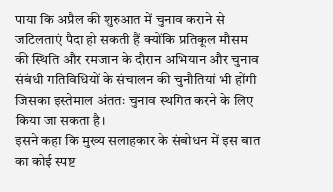पाया कि अप्रैल की शुरुआत में चुनाव कराने से जटिलताएं पैदा हो सकती हैं क्योंकि प्रतिकूल मौसम की स्थिति और रमजान के दौरान अभियान और चुनाव संबंधी गतिविधियों के संचालन की चुनौतियां भी होंगी जिसका इस्तेमाल अंततः चुनाव स्थगित करने के लिए किया जा सकता है।
इसने कहा कि मुख्य सलाहकार के संबोधन में इस बात का कोई स्पष्ट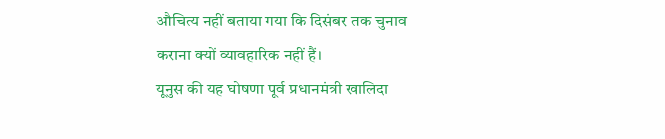औचित्य नहीं बताया गया कि दिसंबर तक चुनाव कराना क्यों व्यावहारिक नहीं हैं।
यूनुस की यह घोषणा पूर्व प्रधानमंत्री खालिदा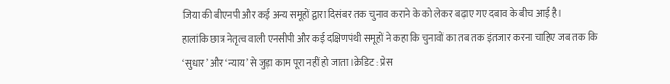जिया की बीएनपी और कई अन्य समूहों द्वारा दिसंबर तक चुनाव कराने के को लेकर बढ़ाए गए दबाव के बीच आई है।
हालांकि छात्र नेतृत्व वाली एनसीपी और कई दक्षिणपंथी समूहों ने कहा कि चुनावों का तब तक इंतजार करना चाहिए जब तक कि ‘सुधार’ और ‘न्याय’ से जुड़ा काम पूरा नहीं हो जाता।क्रेडिट : प्रेस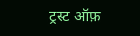ट्रस्ट ऑफ़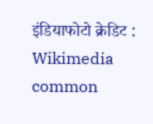इंडियाफोटो क्रेडिट : Wikimedia common